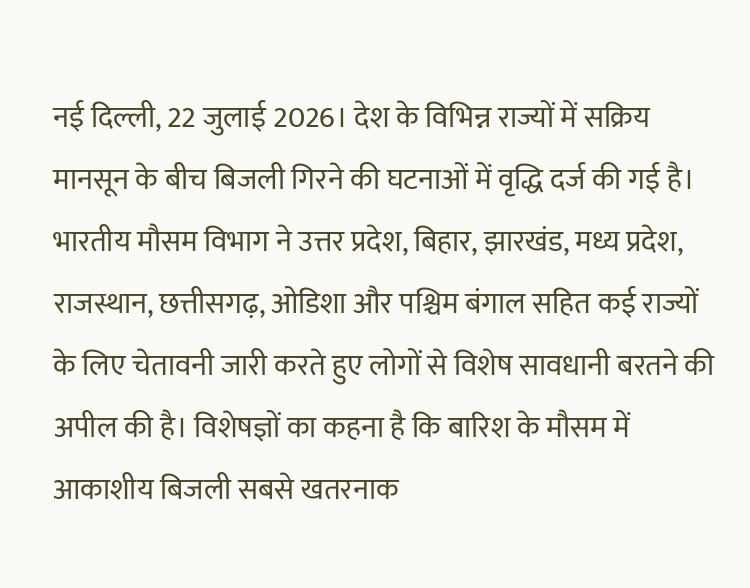नई दिल्ली, 22 जुलाई 2026। देश के विभिन्न राज्यों में सक्रिय मानसून के बीच बिजली गिरने की घटनाओं में वृद्धि दर्ज की गई है। भारतीय मौसम विभाग ने उत्तर प्रदेश, बिहार, झारखंड, मध्य प्रदेश, राजस्थान, छत्तीसगढ़, ओडिशा और पश्चिम बंगाल सहित कई राज्यों के लिए चेतावनी जारी करते हुए लोगों से विशेष सावधानी बरतने की अपील की है। विशेषज्ञों का कहना है कि बारिश के मौसम में आकाशीय बिजली सबसे खतरनाक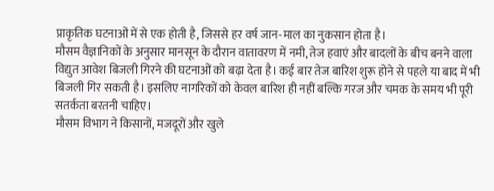प्राकृतिक घटनाओं में से एक होती है, जिससे हर वर्ष जान-माल का नुकसान होता है।
मौसम वैज्ञानिकों के अनुसार मानसून के दौरान वातावरण में नमी, तेज हवाएं और बादलों के बीच बनने वाला विद्युत आवेश बिजली गिरने की घटनाओं को बढ़ा देता है। कई बार तेज बारिश शुरू होने से पहले या बाद में भी बिजली गिर सकती है। इसलिए नागरिकों को केवल बारिश ही नहीं बल्कि गरज और चमक के समय भी पूरी सतर्कता बरतनी चाहिए।
मौसम विभाग ने किसानों, मजदूरों और खुले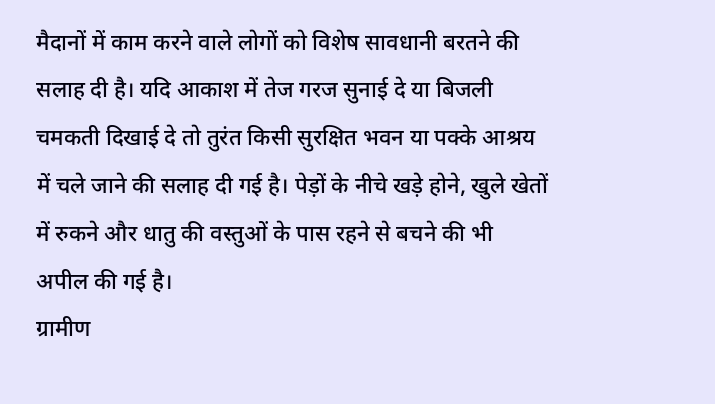मैदानों में काम करने वाले लोगों को विशेष सावधानी बरतने की सलाह दी है। यदि आकाश में तेज गरज सुनाई दे या बिजली चमकती दिखाई दे तो तुरंत किसी सुरक्षित भवन या पक्के आश्रय में चले जाने की सलाह दी गई है। पेड़ों के नीचे खड़े होने, खुले खेतों में रुकने और धातु की वस्तुओं के पास रहने से बचने की भी अपील की गई है।
ग्रामीण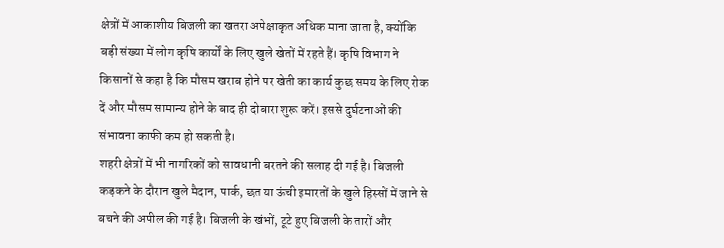क्षेत्रों में आकाशीय बिजली का खतरा अपेक्षाकृत अधिक माना जाता है, क्योंकि बड़ी संख्या में लोग कृषि कार्यों के लिए खुले खेतों में रहते हैं। कृषि विभाग ने किसानों से कहा है कि मौसम खराब होने पर खेती का कार्य कुछ समय के लिए रोक दें और मौसम सामान्य होने के बाद ही दोबारा शुरू करें। इससे दुर्घटनाओं की संभावना काफी कम हो सकती है।
शहरी क्षेत्रों में भी नागरिकों को सावधानी बरतने की सलाह दी गई है। बिजली कड़कने के दौरान खुले मैदान, पार्क, छत या ऊंची इमारतों के खुले हिस्सों में जाने से बचने की अपील की गई है। बिजली के खंभों, टूटे हुए बिजली के तारों और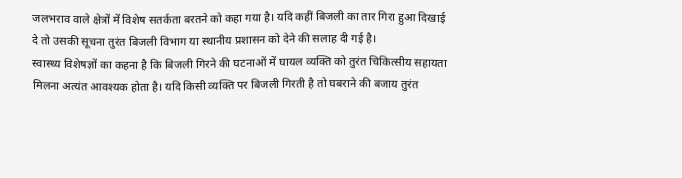जलभराव वाले क्षेत्रों में विशेष सतर्कता बरतने को कहा गया है। यदि कहीं बिजली का तार गिरा हुआ दिखाई दे तो उसकी सूचना तुरंत बिजली विभाग या स्थानीय प्रशासन को देने की सलाह दी गई है।
स्वास्थ्य विशेषज्ञों का कहना है कि बिजली गिरने की घटनाओं में घायल व्यक्ति को तुरंत चिकित्सीय सहायता मिलना अत्यंत आवश्यक होता है। यदि किसी व्यक्ति पर बिजली गिरती है तो घबराने की बजाय तुरंत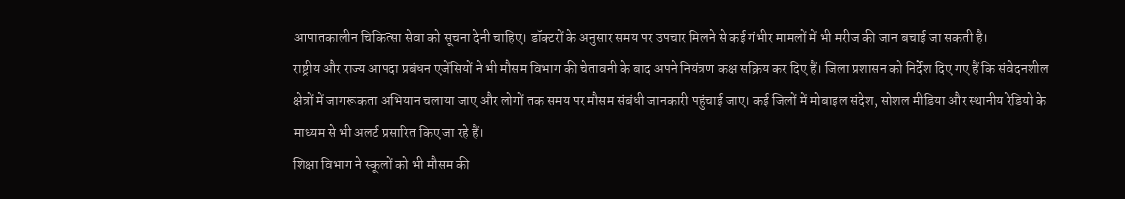आपातकालीन चिकित्सा सेवा को सूचना देनी चाहिए। डॉक्टरों के अनुसार समय पर उपचार मिलने से कई गंभीर मामलों में भी मरीज की जान बचाई जा सकती है।
राष्ट्रीय और राज्य आपदा प्रबंधन एजेंसियों ने भी मौसम विभाग की चेतावनी के बाद अपने नियंत्रण कक्ष सक्रिय कर दिए हैं। जिला प्रशासन को निर्देश दिए गए हैं कि संवेदनशील क्षेत्रों में जागरूकता अभियान चलाया जाए और लोगों तक समय पर मौसम संबंधी जानकारी पहुंचाई जाए। कई जिलों में मोबाइल संदेश, सोशल मीडिया और स्थानीय रेडियो के माध्यम से भी अलर्ट प्रसारित किए जा रहे हैं।
शिक्षा विभाग ने स्कूलों को भी मौसम की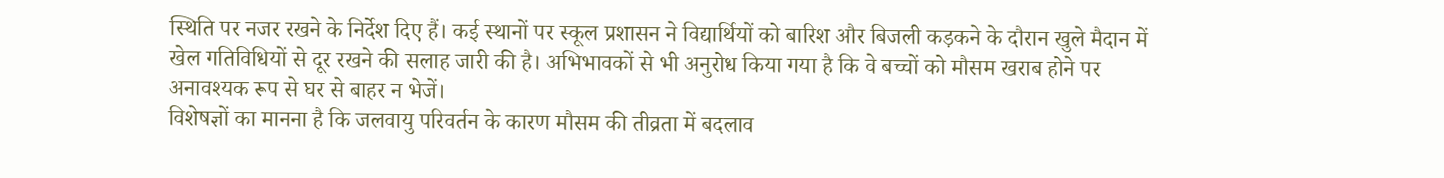स्थिति पर नजर रखने के निर्देश दिए हैं। कई स्थानों पर स्कूल प्रशासन ने विद्यार्थियों को बारिश और बिजली कड़कने के दौरान खुले मैदान में खेल गतिविधियों से दूर रखने की सलाह जारी की है। अभिभावकों से भी अनुरोध किया गया है कि वे बच्चों को मौसम खराब होने पर अनावश्यक रूप से घर से बाहर न भेजें।
विशेषज्ञों का मानना है कि जलवायु परिवर्तन के कारण मौसम की तीव्रता में बदलाव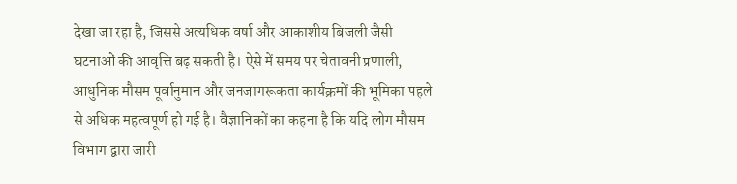देखा जा रहा है, जिससे अत्यधिक वर्षा और आकाशीय बिजली जैसी घटनाओं की आवृत्ति बढ़ सकती है। ऐसे में समय पर चेतावनी प्रणाली, आधुनिक मौसम पूर्वानुमान और जनजागरूकता कार्यक्रमों की भूमिका पहले से अधिक महत्वपूर्ण हो गई है। वैज्ञानिकों का कहना है कि यदि लोग मौसम विभाग द्वारा जारी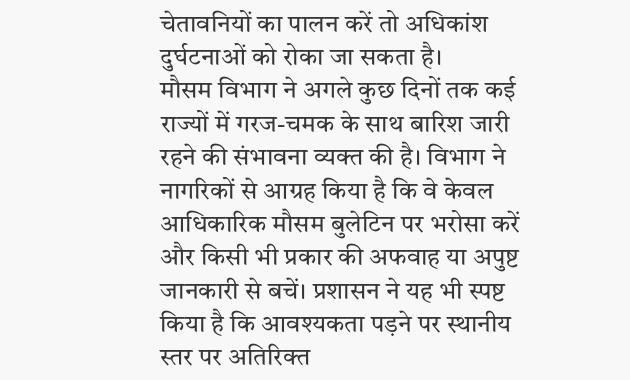चेतावनियों का पालन करें तो अधिकांश दुर्घटनाओं को रोका जा सकता है।
मौसम विभाग ने अगले कुछ दिनों तक कई राज्यों में गरज-चमक के साथ बारिश जारी रहने की संभावना व्यक्त की है। विभाग ने नागरिकों से आग्रह किया है कि वे केवल आधिकारिक मौसम बुलेटिन पर भरोसा करें और किसी भी प्रकार की अफवाह या अपुष्ट जानकारी से बचें। प्रशासन ने यह भी स्पष्ट किया है कि आवश्यकता पड़ने पर स्थानीय स्तर पर अतिरिक्त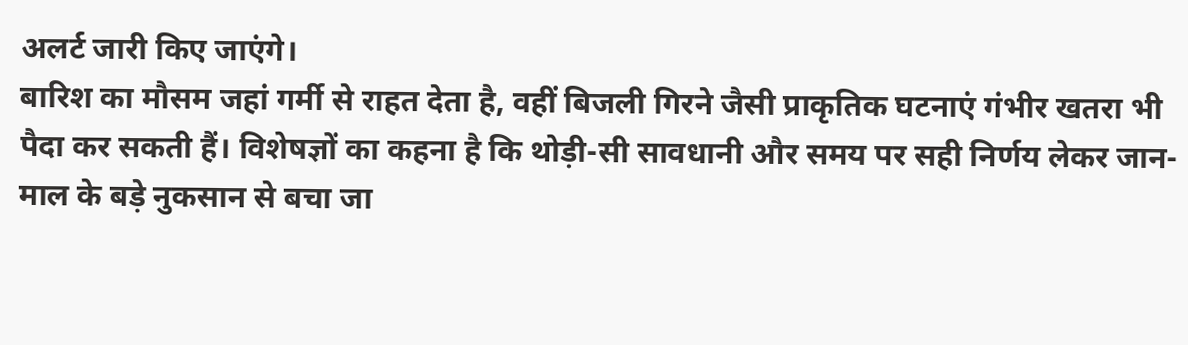अलर्ट जारी किए जाएंगे।
बारिश का मौसम जहां गर्मी से राहत देता है, वहीं बिजली गिरने जैसी प्राकृतिक घटनाएं गंभीर खतरा भी पैदा कर सकती हैं। विशेषज्ञों का कहना है कि थोड़ी-सी सावधानी और समय पर सही निर्णय लेकर जान-माल के बड़े नुकसान से बचा जा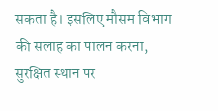सकता है। इसलिए मौसम विभाग की सलाह का पालन करना, सुरक्षित स्थान पर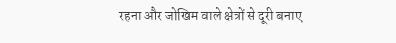रहना और जोखिम वाले क्षेत्रों से दूरी बनाए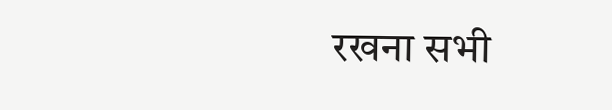रखना सभी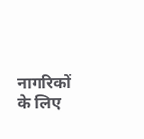नागरिकों के लिए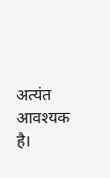अत्यंत आवश्यक है।